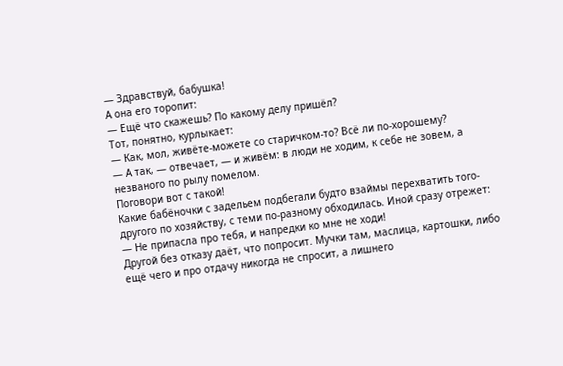— Здравствуй, бабушка!
А она его торопит:
— Ещё что скажешь? По какому делу пришёл?
Тот, понятно, курлыкает:
— Как, мол, живёте-можете со старичком-то? Всё ли по-хорошему?
— А так, — отвечает, — и живём: в люди не ходим, к себе не зовем, а незваного по рылу помелом.
Поговори вот с такой!
Какие бабёночки с задельем подбегали будто взаймы перехватить того-другого по хозяйству, с теми по-разному обходилась. Иной сразу отрежет:
— Не припасла про тебя, и напредки ко мне не ходи!
Другой без отказу даёт, что попросит. Мучки там, маслица, картошки, либо ещё чего и про отдачу никогда не спросит, а лишнего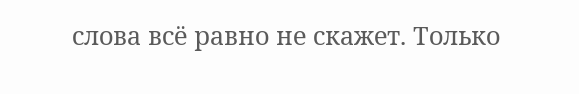слова всё равно не скажет. Только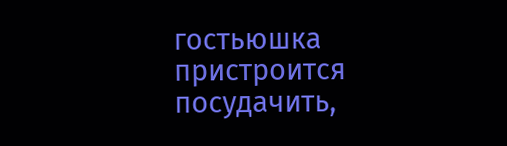гостьюшка пристроится посудачить,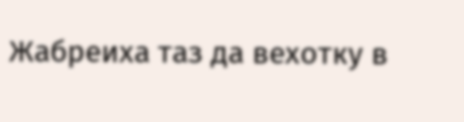Жабреиха таз да вехотку в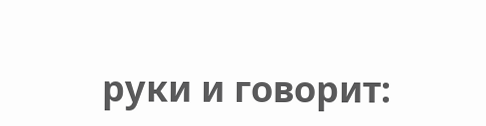руки и говорит: